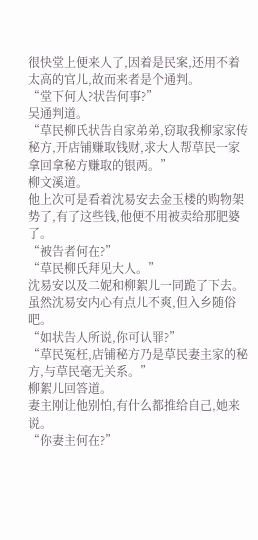很快堂上便来人了,因着是民案,还用不着太高的官儿,故而来者是个通判。
“堂下何人?状告何事?”
吴通判道。
“草民柳氏状告自家弟弟,窃取我柳家家传秘方,开店铺赚取钱财,求大人帮草民一家拿回拿秘方赚取的银两。”
柳文溪道。
他上次可是看着沈易安去金玉楼的购物架势了,有了这些钱,他便不用被卖给那肥婆了。
“被告者何在?”
“草民柳氏拜见大人。”
沈易安以及二妮和柳絮儿一同跪了下去。
虽然沈易安内心有点儿不爽,但入乡随俗吧。
“如状告人所说,你可认罪?”
“草民冤枉,店铺秘方乃是草民妻主家的秘方,与草民毫无关系。”
柳絮儿回答道。
妻主刚让他别怕,有什么都推给自己,她来说。
“你妻主何在?”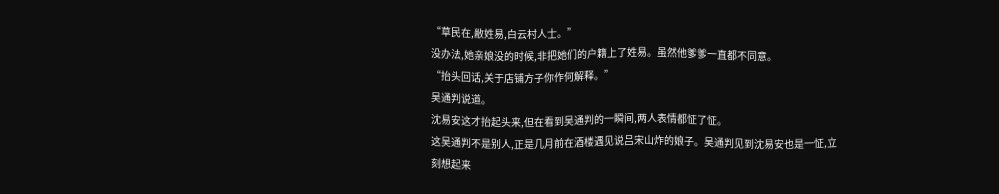“草民在,敝姓易,白云村人士。”
没办法,她亲娘没的时候,非把她们的户籍上了姓易。虽然他爹爹一直都不同意。
“抬头回话,关于店铺方子你作何解释。”
吴通判说道。
沈易安这才抬起头来,但在看到吴通判的一瞬间,两人表情都怔了怔。
这吴通判不是别人,正是几月前在酒楼遇见说吕宋山炸的娘子。吴通判见到沈易安也是一怔,立刻想起来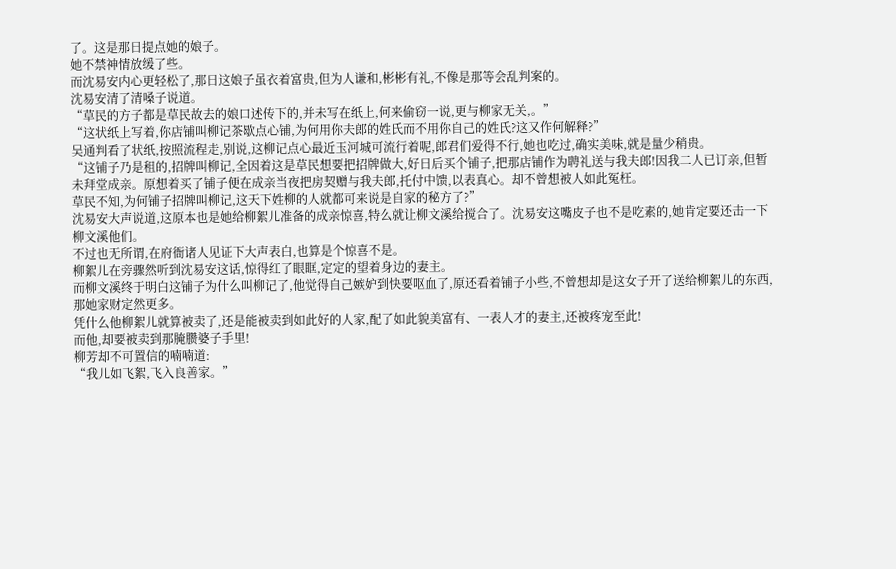了。这是那日提点她的娘子。
她不禁神情放缓了些。
而沈易安内心更轻松了,那日这娘子虽衣着富贵,但为人谦和,彬彬有礼,不像是那等会乱判案的。
沈易安清了清嗓子说道。
“草民的方子都是草民故去的娘口述传下的,并未写在纸上,何来偷窃一说,更与柳家无关,。”
“这状纸上写着,你店铺叫柳记茶歇点心铺,为何用你夫郎的姓氏而不用你自己的姓氏?这又作何解释?”
吴通判看了状纸,按照流程走,别说,这柳记点心最近玉河城可流行着呢,郎君们爱得不行,她也吃过,确实美味,就是量少稍贵。
“这铺子乃是租的,招牌叫柳记,全因着这是草民想要把招牌做大,好日后买个铺子,把那店铺作为聘礼送与我夫郎!因我二人已订亲,但暂未拜堂成亲。原想着买了铺子便在成亲当夜把房契赠与我夫郎,托付中馈,以表真心。却不曾想被人如此冤枉。
草民不知,为何铺子招牌叫柳记,这天下姓柳的人就都可来说是自家的秘方了?”
沈易安大声说道,这原本也是她给柳絮儿准备的成亲惊喜,特么就让柳文溪给搅合了。沈易安这嘴皮子也不是吃素的,她肯定要还击一下柳文溪他们。
不过也无所谓,在府衙诸人见证下大声表白,也算是个惊喜不是。
柳絮儿在旁骤然听到沈易安这话,惊得红了眼眶,定定的望着身边的妻主。
而柳文溪终于明白这铺子为什么叫柳记了,他觉得自己嫉妒到快要呕血了,原还看着铺子小些,不曾想却是这女子开了送给柳絮儿的东西,那她家财定然更多。
凭什么他柳絮儿就算被卖了,还是能被卖到如此好的人家,配了如此貌美富有、一表人才的妻主,还被疼宠至此!
而他,却要被卖到那腌臜婆子手里!
柳芳却不可置信的喃喃道:
“我儿如飞絮,飞入良善家。”